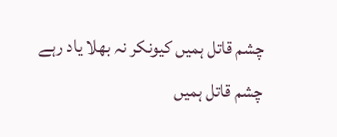چشم قاتل ہمیں کیونکر نہ بھلا یاد رہے
چشم قاتل ہمیں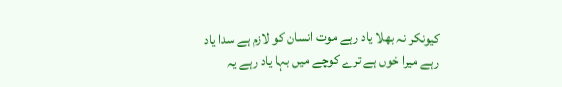کیونکر نہ بھلا یاد رہے موت انسان کو لازم ہے سدا یاد رہے میرا خوں ہے ترے کوچے میں بہا یاد رہے یہ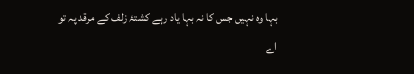بہا وہ نہیں جس کا نہ بہا یاد رہے کشتۂ زلف کے مرقد پہ تو اے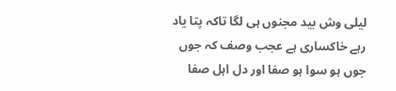لیلی وش بید مجنوں ہی لگا تاکہ پتا یاد رہے خاکساری ہے عجب وصف کہ جوں جوں ہو سوا ہو صفا اور دل اہل صفا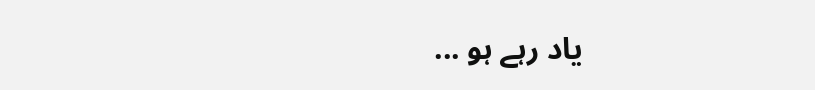یاد رہے ہو ...